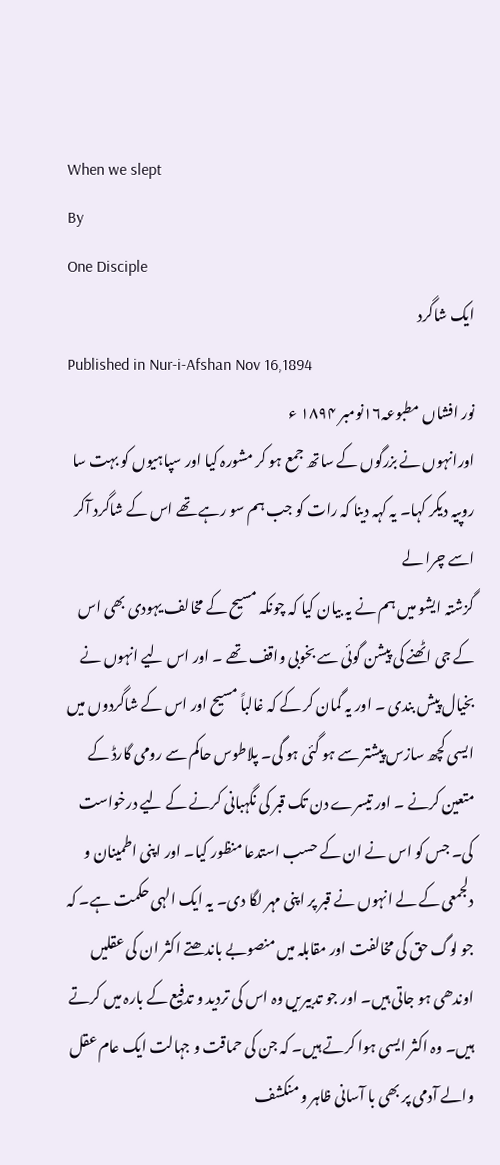When we slept
By
One Disciple
ایک شاگرد
Published in Nur-i-Afshan Nov 16,1894
نور افشاں مطبوعہ۱۶نومبر ۱۸۹۴ ء
اورانہوں نے بزرگوں کے ساتھ جمع ہو کر مشورہ کیا اور سپاہیوں کو بہت سا روپیہ دیکر کہا۔ یہ کہہ دینا کہ رات کو جب ہم سو رہے تھے اس کے شاگرد آکر اسے چرا لے
گزشتہ ایشو میں ہم نے یہ بیان کیا کہ چونکہ مسیح کے مخالف یہودی بھی اس کے جی اٹھنے کی پیشن گوئی سے بخوبی واقف تھے ۔ اور اس لیے انہوں نے بخیال پیش بندی ۔ اور یہ گمان کر کے کہ غالباً مسیح اور اس کے شاگردوں میں ایسی کچھ سازس پیشتر سے ہو گئی ہو گی۔ پلاطوس حاکم سے رومی گارڈ کے متعین کرنے ۔ اور تیسرے دن تک قبر کی نگہبانی کرنے کے لیے درخواست کی۔ جس کو اس نے ان کے حسب استدعا منظور کیا۔ اور اپنی اطمینان و دلجمعی کے لے انہوں نے قبر پر اپنی مہر لگا دی۔ یہ ایک الہی حکمت ہے۔ کہ جو لوگ حق کی مخالفت اور مقابلہ میں منصوبے باندھتے اکثر ان کی عقلیں اوندھی ہو جاتی ہیں۔ اور جو تدبیریں وہ اس کی تردید و تدفیع کے بارہ میں کرتے ہیں۔ وہ اکثر ایسی ہوا کرتے ہیں۔ کہ جن کی حماقت و جہالت ایک عام عقل والے آدمی پر بھی با آسانی ظاہر و منکشف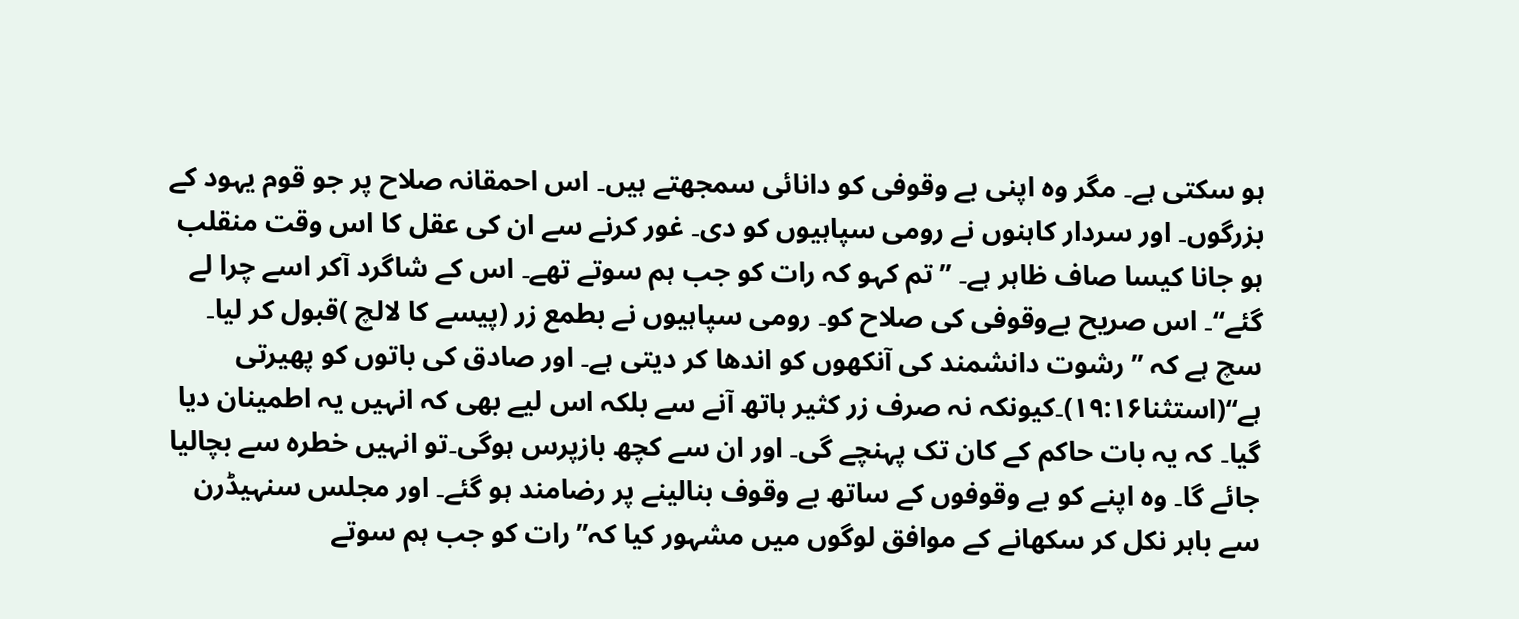ہو سکتی ہے۔ مگر وہ اپنی بے وقوفی کو دانائی سمجھتے ہیں۔ اس احمقانہ صلاح پر جو قوم یہود کے بزرگوں۔ اور سردار کاہنوں نے رومی سپاہیوں کو دی۔ غور کرنے سے ان کی عقل کا اس وقت منقلب ہو جانا کیسا صاف ظاہر ہے۔ ’’تم کہو کہ رات کو جب ہم سوتے تھے۔ اس کے شاگرد آکر اسے چرا لے گئے‘‘۔ اس صریح بےوقوفی کی صلاح کو۔ رومی سپاہیوں نے بطمع زر (پیسے کا لالچ )قبول کر لیا۔ سچ ہے کہ ’’رشوت دانشمند کی آنکھوں کو اندھا کر دیتی ہے۔ اور صادق کی باتوں کو پھیرتی ہے‘‘(استثنا۱۹:۱۶)۔کیونکہ نہ صرف زر کثیر ہاتھ آنے سے بلکہ اس لیے بھی کہ انہیں یہ اطمینان دیا گیا۔ کہ یہ بات حاکم کے کان تک پہنچے گی۔ اور ان سے کچھ بازپرس ہوگی۔تو انہیں خطرہ سے بچالیا جائے گا۔ وہ اپنے کو بے وقوفوں کے ساتھ بے وقوف بنالینے پر رضامند ہو گئے۔ اور مجلس سنہیڈرن سے باہر نکل کر سکھانے کے موافق لوگوں میں مشہور کیا کہ’’رات کو جب ہم سوتے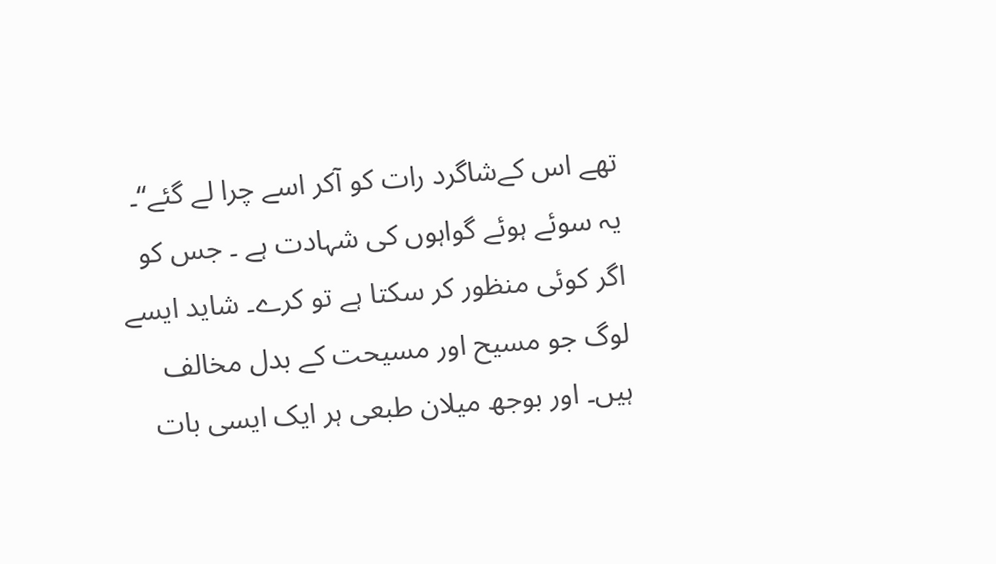تھے اس کےشاگرد رات کو آکر اسے چرا لے گئے‘‘۔ یہ سوئے ہوئے گواہوں کی شہادت ہے ۔ جس کو اگر کوئی منظور کر سکتا ہے تو کرے۔ شاید ایسے لوگ جو مسیح اور مسیحت کے بدل مخالف ہیں۔ اور بوجھ میلان طبعی ہر ایک ایسی بات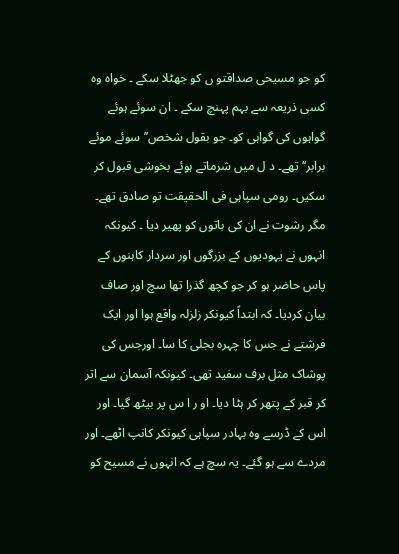کو جو مسیحی صداقتو ں کو جھٹلا سکے ۔ خواہ وہ کسی ذریعہ سے بہم پہنچ سکے ۔ ان سوئے ہوئے گواہوں کی گواہی کو۔ جو بقول شخص’’سوئے موئے برابر‘‘ تھے۔ د ل میں شرماتے ہوئے بخوشی قبول کر سکیں۔ رومی سپاہی فی الحقیقت تو صادق تھے۔ مگر رشوت نے ان کی باتوں کو پھیر دیا ۔ کیونکہ انہوں نے یہودیوں کے بزرگوں اور سردار کاہنوں کے پاس حاضر ہو کر جو کچھ گذرا تھا سچ اور صاف بیان کردیا۔ کہ ابتداً کیونکر زلزلہ واقع ہوا اور ایک فرشتے نے جس کا چہرہ بجلی کا سا۔ اورجس کی پوشاک مثل برف سفید تھی۔ کیونکہ آسمان سے اتر کر قبر کے پتھر کر ہٹا دیا۔ او ر ا س پر بیٹھ گیا۔ اور اس کے ڈرسے وہ بہادر سپاہی کیونکر کانپ اٹھے۔ اور مردے سے ہو گئے۔ یہ سچ ہے کہ انہوں نے مسیح کو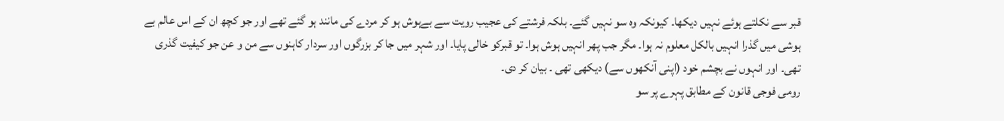قبر سے نکلتے ہوئے نہیں دیکھا۔ کیونکہ وہ سو نہیں گئے۔ بلکہ فرشتے کی عجیب رویت سے بےہوش ہو کر مردے کی مانند ہو گئے تھے اور جو کچھ ان کے اس عالم بے ہوشی میں گذرا انہیں بالکل معلوم نہ ہوا۔ مگر جب پھر انہیں ہوش ہوا۔ تو قبرکو خالی پایا۔ اور شہر میں جا کر بزرگوں اور سردار کاہنوں سے من و عن جو کیفیت گذری تھی۔ اور انہوں نے بچشم خود (اپنی آنکھوں سے) دیکھی تھی ۔ بیان کر دی۔
رومی فوجی قانون کے مطابق پہرے پر سو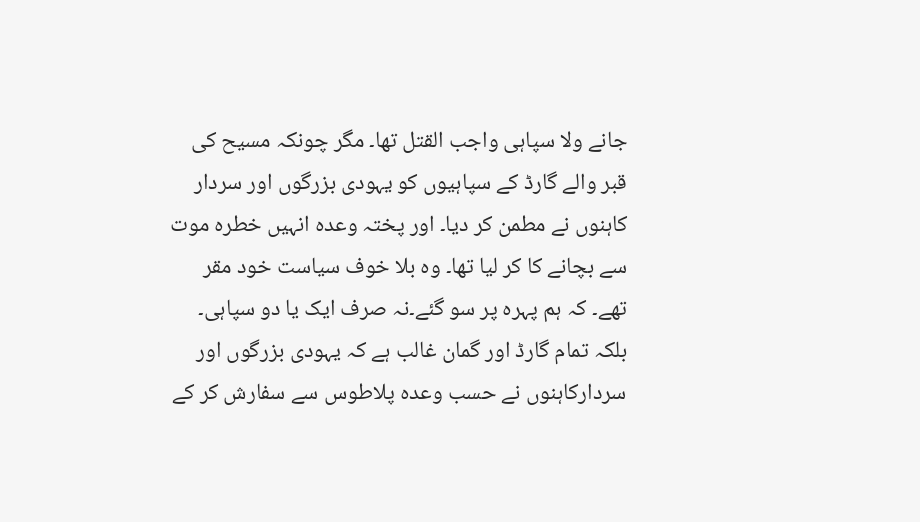جانے ولا سپاہی واجب القتل تھا۔ مگر چونکہ مسیح کی قبر والے گارڈ کے سپاہیوں کو یہودی بزرگوں اور سردار کاہنوں نے مطمن کر دیا۔ اور پختہ وعدہ انہیں خطرہ موت سے بچانے کا کر لیا تھا۔ وہ بلا خوف سیاست خود مقر تھے۔ کہ ہم پہرہ پر سو گئے۔نہ صرف ایک یا دو سپاہی۔ بلکہ تمام گارڈ اور گمان غالب ہے کہ یہودی بزرگوں اور سردارکاہنوں نے حسب وعدہ پلاطوس سے سفارش کر کے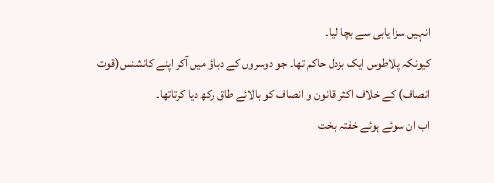انہیں سزا یابی سے بچا لیا۔
کیونکہ پلاطوس ایک بزدل حاکم تھا۔ جو دوسروں کے دباؤ میں آکر اپنے کانشنس(قوت انصاف) کے خلاف اکثر قانون و انصاف کو بالائے طاق رکھ دیا کرتاتھا۔
اب ان سوئے ہوئے خفتہ بخت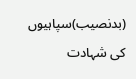(بدنصیب)سپاہیوں کی شہادت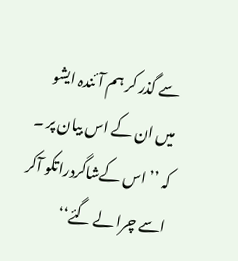سے گذر کر ہم آئندہ ایشو میں ان کے اس بیان پر ۔ کہ ’’ اس کےشاگردراتکو آکر اسے چرا لے گئے‘‘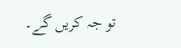تو جہ کریں گے۔